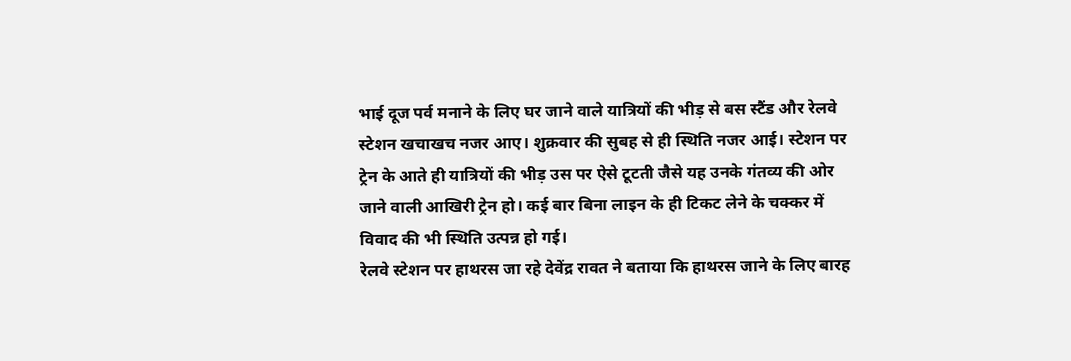भाई दूज पर्व मनाने के लिए घर जाने वाले यात्रियों की भीड़ से बस स्टैंड और रेलवे स्टेशन खचाखच नजर आए। शुक्रवार की सुबह से ही स्थिति नजर आई। स्टेशन पर ट्रेन के आते ही यात्रियों की भीड़ उस पर ऐसे टूटती जैसे यह उनके गंतव्य की ओर जाने वाली आखिरी ट्रेन हो। कई बार बिना लाइन के ही टिकट लेने के चक्कर में विवाद की भी स्थिति उत्पन्न हो गई।
रेलवे स्टेशन पर हाथरस जा रहे देवेंद्र रावत ने बताया कि हाथरस जाने के लिए बारह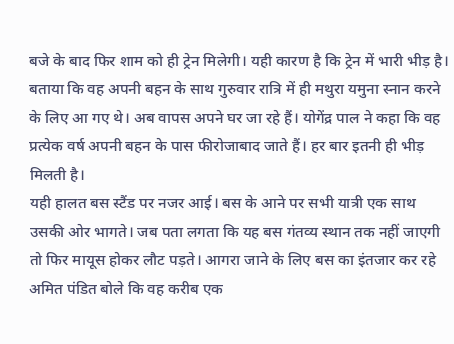बजे के बाद फिर शाम को ही ट्रेन मिलेगी। यही कारण है कि ट्रेन में भारी भीड़ है। बताया कि वह अपनी बहन के साथ गुरुवार रात्रि में ही मथुरा यमुना स्नान करने के लिए आ गए थे। अब वापस अपने घर जा रहे हैं। योगेंद्र पाल ने कहा कि वह प्रत्येक वर्ष अपनी बहन के पास फीरोजाबाद जाते हैं। हर बार इतनी ही भीड़ मिलती है।
यही हालत बस स्टैंड पर नजर आई। बस के आने पर सभी यात्री एक साथ उसकी ओर भागते। जब पता लगता कि यह बस गंतव्य स्थान तक नहीं जाएगी तो फिर मायूस होकर लौट पड़ते। आगरा जाने के लिए बस का इंतजार कर रहे अमित पंडित बोले कि वह करीब एक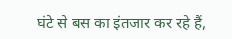घंटे से बस का इंतजार कर रहे हैं,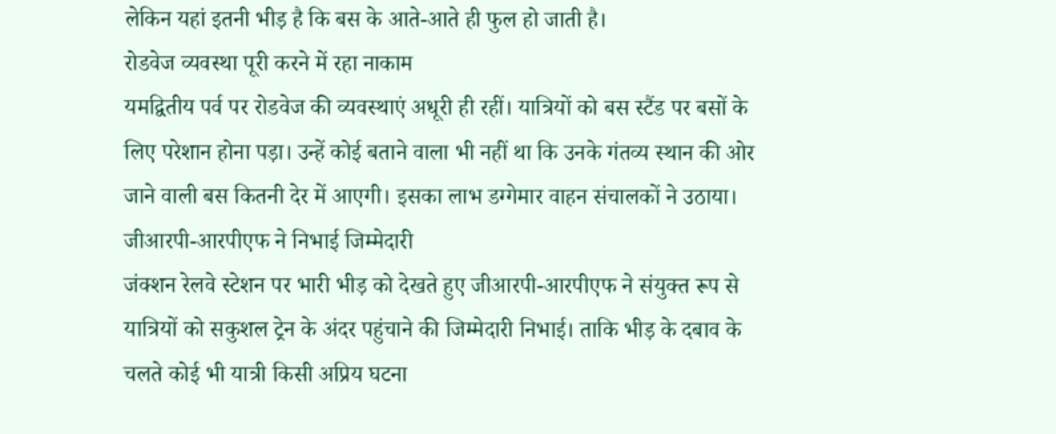लेकिन यहां इतनी भीड़ है कि बस के आते-आते ही फुल हो जाती है।
रोडवेज व्यवस्था पूरी करने में रहा नाकाम
यमद्वितीय पर्व पर रोडवेज की व्यवस्थाएं अधूरी ही रहीं। यात्रियों को बस स्टैंड पर बसों के लिए परेशान होना पड़ा। उन्हें कोई बताने वाला भी नहीं था कि उनके गंतव्य स्थान की ओर जाने वाली बस कितनी देर में आएगी। इसका लाभ डग्गेमार वाहन संचालकों ने उठाया।
जीआरपी-आरपीएफ ने निभाई जिम्मेदारी
जंक्शन रेलवे स्टेशन पर भारी भीड़ को देखते हुए जीआरपी-आरपीएफ ने संयुक्त रूप से यात्रियों को सकुशल ट्रेन के अंदर पहुंचाने की जिम्मेदारी निभाई। ताकि भीड़ के दबाव के चलते कोई भी यात्री किसी अप्रिय घटना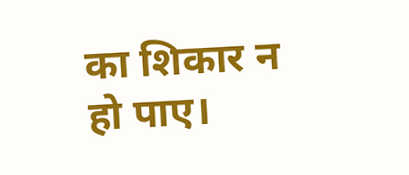का शिकार न हो पाए।